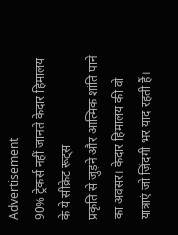Advertisement
90% ट्रेकर्स नहीं जानते केदार हिमालय के ये सीक्रेट रूट्स
प्रकृति से जुड़ने और आत्मिक शांति पाने का अवसर। केदार हिमालय की वो यात्राएं जो ज़िंदगी भर याद रहती हैं।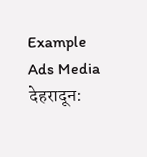Example Ads Media
देहरादून: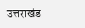उत्तराखंड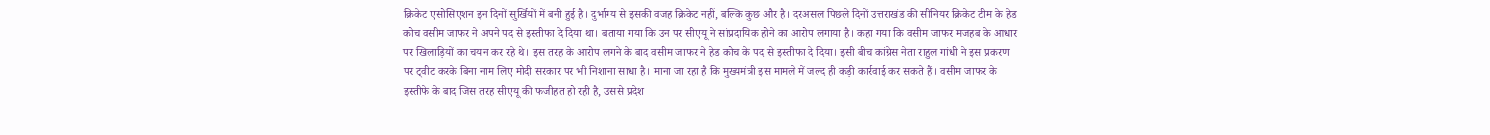क्रिकेट एसोसिएशन इन दिनों सुर्खियों में बनी हुई है। दुर्भाग्य से इसकी वजह क्रिकेट नहीं, बल्कि कुछ और है। दरअसल पिछले दिनों उत्तराखंड की सीनियर क्रिकेट टीम के हेड कोच वसीम जाफर ने अपने पद से इस्तीफा दे दिया था। बताया गया कि उन पर सीएयू ने सांप्रदायिक होने का आरोप लगाया है। कहा गया कि वसीम जाफर मजहब के आधार पर खिलाड़ियों का चयन कर रहे थे। इस तरह के आरोप लगने के बाद वसीम जाफर ने हेड कोच के पद से इस्तीफा दे दिया। इसी बीच कांग्रेस नेता राहुल गांधी ने इस प्रकरण पर ट्वीट करके बिना नाम लिए मोदी सरकार पर भी निशाना साधा है। माना जा रहा है कि मुख्यमंत्री इस मामले में जल्द ही कड़ी कार्रवाई कर सकते हैं। वसीम जाफर के इस्तीफे के बाद जिस तरह सीएयू की फजीहत हो रही है, उससे प्रदेश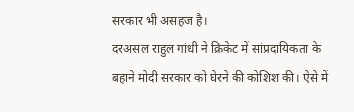सरकार भी असहज है।
दरअसल राहुल गांधी ने क्रिकेट में सांप्रदायिकता के बहाने मोदी सरकार को घेरने की कोशिश की। ऐसे में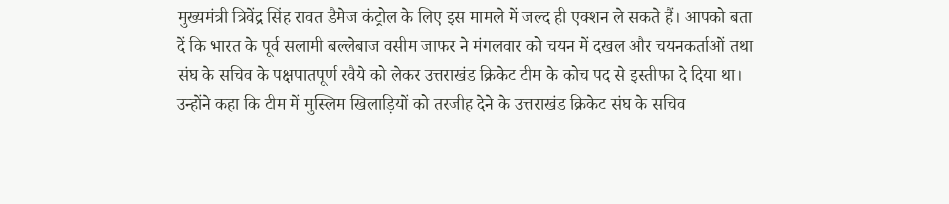मुख्यमंत्री त्रिवेंद्र सिंह रावत डैमेज कंट्रोल के लिए इस मामले में जल्द ही एक्शन ले सकते हैं। आपको बता दें कि भारत के पूर्व सलामी बल्लेबाज वसीम जाफर ने मंगलवार को चयन में दखल और चयनकर्ताओं तथा संघ के सचिव के पक्षपातपूर्ण रवैये को लेकर उत्तराखंड क्रिकेट टीम के कोच पद से इस्तीफा दे दिया था। उन्होंने कहा कि टीम में मुस्लिम खिलाड़ियों को तरजीह देने के उत्तराखंड क्रिकेट संघ के सचिव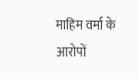माहिम वर्मा के आरोपों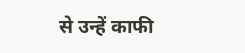से उन्हें काफी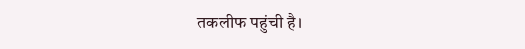तकलीफ पहुंची है।